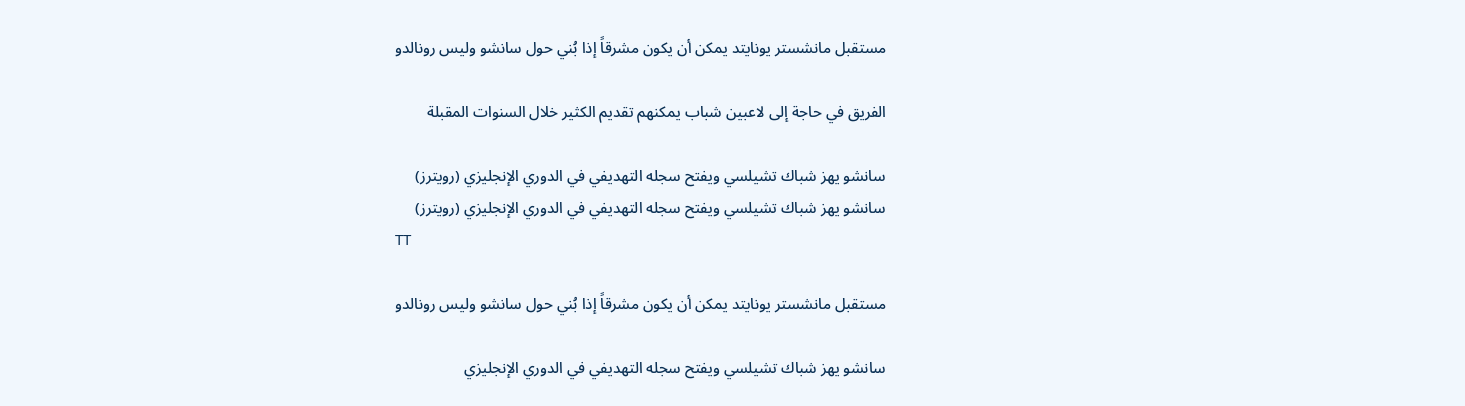مستقبل مانشستر يونايتد يمكن أن يكون مشرقاً إذا بُني حول سانشو وليس رونالدو

الفريق في حاجة إلى لاعبين شباب يمكنهم تقديم الكثير خلال السنوات المقبلة

سانشو يهز شباك تشيلسي ويفتح سجله التهديفي في الدوري الإنجليزي (رويترز)
سانشو يهز شباك تشيلسي ويفتح سجله التهديفي في الدوري الإنجليزي (رويترز)
TT

مستقبل مانشستر يونايتد يمكن أن يكون مشرقاً إذا بُني حول سانشو وليس رونالدو

سانشو يهز شباك تشيلسي ويفتح سجله التهديفي في الدوري الإنجليزي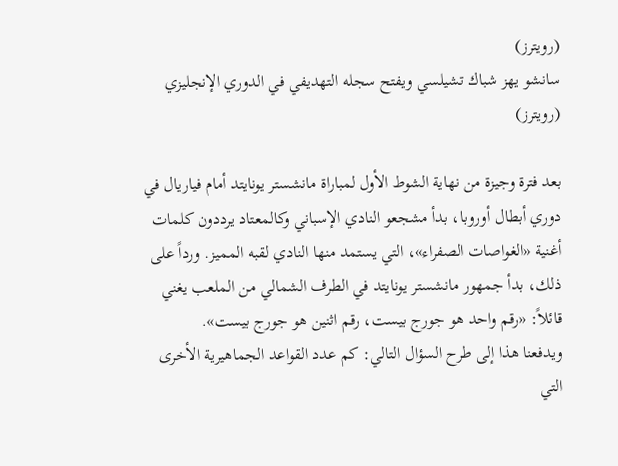(رويترز)
سانشو يهز شباك تشيلسي ويفتح سجله التهديفي في الدوري الإنجليزي (رويترز)

بعد فترة وجيزة من نهاية الشوط الأول لمباراة مانشستر يونايتد أمام فياريال في دوري أبطال أوروبا، بدأ مشجعو النادي الإسباني وكالمعتاد يرددون كلمات أغنية «الغواصات الصفراء»، التي يستمد منها النادي لقبه المميز. ورداً على ذلك، بدأ جمهور مانشستر يونايتد في الطرف الشمالي من الملعب يغني قائلاً: «رقم واحد هو جورج بيست، رقم اثنين هو جورج بيست».
ويدفعنا هذا إلى طرح السؤال التالي: كم عدد القواعد الجماهيرية الأخرى التي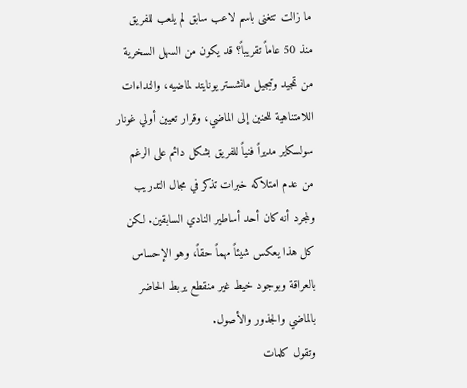ما زالت تتغنى باسم لاعب سابق لم يلعب للفريق منذ 50 عاماً تقريباً؟ قد يكون من السهل السخرية من تمجيد وتبجيل مانشستر يونايتد لماضيه، والنداءات اللامتناهية للحنين إلى الماضي، وقرار تعيين أولي غونار سولسكاير مديراً فنياً للفريق بشكل دائم على الرغم من عدم امتلاكه خبرات تذكر في مجال التدريب ولمجرد أنه كان أحد أساطير النادي السابقين. لكن كل هذا يعكس شيئاً مهماً حقاً، وهو الإحساس بالعراقة وبوجود خيط غير منقطع يربط الحاضر بالماضي والجذور والأصول.
وتقول كلمات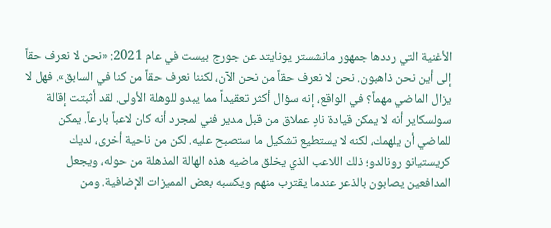الأغنية التي رددها جمهور مانشستر يونايتد عن جورج بيست في عام 2021: «نحن لا نعرف حقاً إلى أين نحن ذاهبون. نحن لا نعرف حقاً من نحن الآن، لكننا نعرف حقاً من كنا في السابق». فهل لا يزال الماضي مهماً؟ في الواقع، إنه سؤال أكثر تعقيداً مما يبدو للوهلة الأولى. لقد أثبتت إقالة سولسكاير أنه لا يمكن قيادة نادٍ عملاق من قبل مدير فني لمجرد أنه كان لاعباً بارعاً. يمكن للماضي أن يلهمك، لكنه لا يستطيع تشكيل ما ستصبح عليه. لكن من ناحية أخرى، لديك كريستيانو رونالدو؛ ذلك اللاعب الذي يخلق ماضيه هذه الهالة المذهلة من حوله، ويجعل المدافعين يصابون بالذعر عندما يقترب منهم ويكسبه بعض المميزات الإضافية. ومن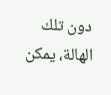دون تلك الهالة، يمكن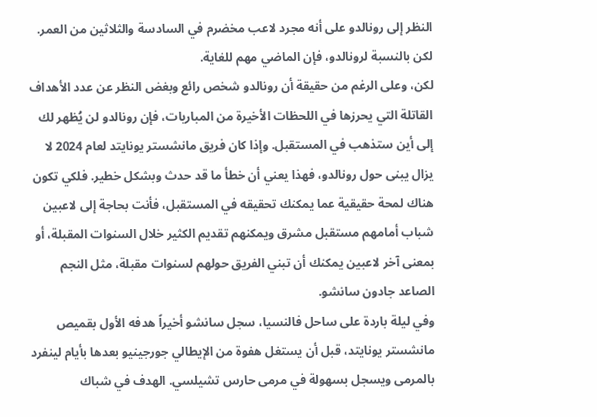النظر إلى رونالدو على أنه مجرد لاعب مخضرم في السادسة والثلاثين من العمر. لكن بالنسبة لرونالدو، فإن الماضي مهم للغاية.
لكن، وعلى الرغم من حقيقة أن رونالدو شخص رائع وبغض النظر عن عدد الأهداف القاتلة التي يحرزها في اللحظات الأخيرة من المباريات، فإن رونالدو لن يُظهر لك إلى أين ستذهب في المستقبل. وإذا كان فريق مانشستر يونايتد لعام 2024 لا يزال يبنى حول رونالدو، فهذا يعني أن خطأ ما قد حدث وبشكل خطير. فلكي تكون هناك لمحة حقيقية عما يمكنك تحقيقه في المستقبل، فأنت بحاجة إلى لاعبين شباب أمامهم مستقبل مشرق ويمكنهم تقديم الكثير خلال السنوات المقبلة، أو بمعنى آخر لاعبين يمكنك أن تبني الفريق حولهم لسنوات مقبلة، مثل النجم الصاعد جادون سانشو.
وفي ليلة باردة على ساحل فالنسيا، سجل سانشو أخيراً هدفه الأول بقميص مانشستر يونايتد، قبل أن يستغل هفوة من الإيطالي جورجينيو بعدها بأيام لينفرد بالمرمى ويسجل بسهولة في مرمى حارس تشيلسي. الهدف في شباك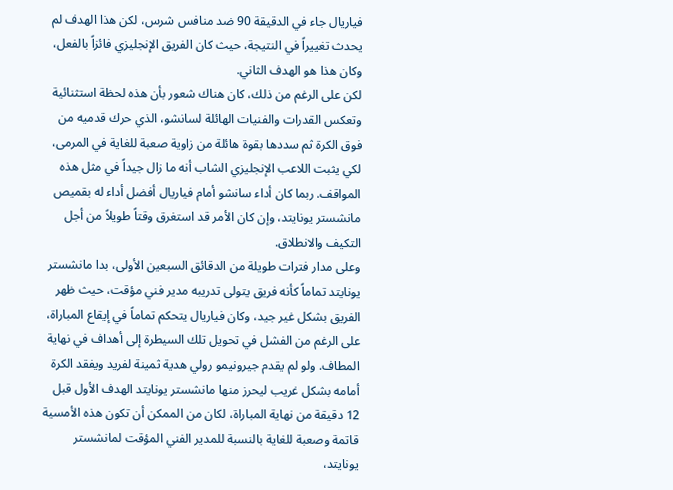فياريال جاء في الدقيقة 90 ضد منافس شرس، لكن هذا الهدف لم يحدث تغييراً في النتيجة، حيث كان الفريق الإنجليزي فائزاً بالفعل، وكان هذا هو الهدف الثاني.
لكن على الرغم من ذلك، كان هناك شعور بأن هذه لحظة استثنائية وتعكس القدرات والفنيات الهائلة لسانشو، الذي حرك قدميه من فوق الكرة ثم سددها بقوة هائلة من زاوية صعبة للغاية في المرمى، لكي يثبت اللاعب الإنجليزي الشاب أنه ما زال جيداً في مثل هذه المواقف. ربما كان أداء سانشو أمام فياريال أفضل أداء له بقميص مانشستر يونايتد، وإن كان الأمر قد استغرق وقتاً طويلاً من أجل التكيف والانطلاق.
وعلى مدار فترات طويلة من الدقائق السبعين الأولى، بدا مانشستر يونايتد تماماً كأنه فريق يتولى تدريبه مدير فني مؤقت، حيث ظهر الفريق بشكل غير جيد، وكان فياريال يتحكم تماماً في إيقاع المباراة، على الرغم من الفشل في تحويل تلك السيطرة إلى أهداف في نهاية المطاف. ولو لم يقدم جيرونيمو رولي هدية ثمينة لفريد ويفقد الكرة أمامه بشكل غريب ليحرز منها مانشستر يونايتد الهدف الأول قبل 12 دقيقة من نهاية المباراة، لكان من الممكن أن تكون هذه الأمسية قاتمة وصعبة للغاية بالنسبة للمدير الفني المؤقت لمانشستر يونايتد،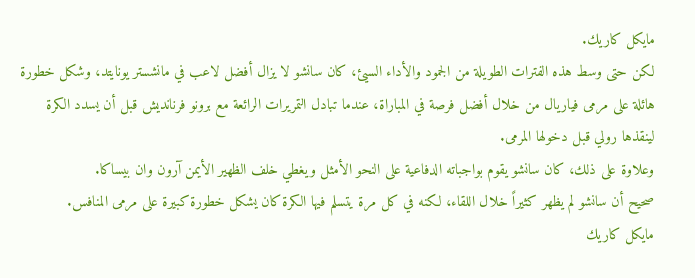مايكل كاريك.
لكن حتى وسط هذه الفترات الطويلة من الجمود والأداء السيئ، كان سانشو لا يزال أفضل لاعب في مانشستر يونايتد، وشكل خطورة هائلة على مرمى فياريال من خلال أفضل فرصة في المباراة، عندما تبادل التمريرات الرائعة مع برونو فرنانديش قبل أن يسدد الكرة لينقذها رولي قبل دخولها المرمى.
وعلاوة على ذلك، كان سانشو يقوم بواجباته الدفاعية على النحو الأمثل ويغطي خلف الظهير الأيمن آرون وان بيساكا.
صحيح أن سانشو لم يظهر كثيراً خلال اللقاء، لكنه في كل مرة يتسلم فيها الكرة كان يشكل خطورة كبيرة على مرمى المنافس.
مايكل كاريك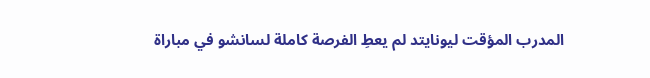المدرب المؤقت ليونايتد لم يعطِ الفرصة كاملة لسانشو في مباراة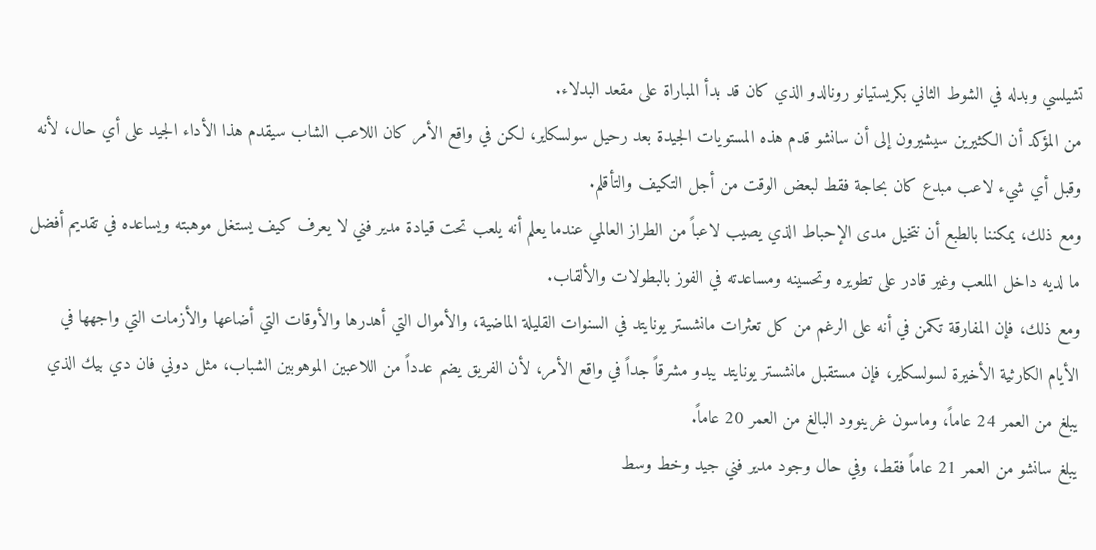تشيلسي وبدله في الشوط الثاني بكريستيانو رونالدو الذي كان قد بدأ المباراة على مقعد البدلاء.
من المؤكد أن الكثيرين سيشيرون إلى أن سانشو قدم هذه المستويات الجيدة بعد رحيل سولسكاير، لكن في واقع الأمر كان اللاعب الشاب سيقدم هذا الأداء الجيد على أي حال، لأنه وقبل أي شيء لاعب مبدع كان بحاجة فقط لبعض الوقت من أجل التكيف والتأقلم.
ومع ذلك، يمكننا بالطبع أن نتخيل مدى الإحباط الذي يصيب لاعباً من الطراز العالمي عندما يعلم أنه يلعب تحت قيادة مدير فني لا يعرف كيف يستغل موهبته ويساعده في تقديم أفضل ما لديه داخل الملعب وغير قادر على تطويره وتحسينه ومساعدته في الفوز بالبطولات والألقاب.
ومع ذلك، فإن المفارقة تكمن في أنه على الرغم من كل تعثرات مانشستر يونايتد في السنوات القليلة الماضية، والأموال التي أهدرها والأوقات التي أضاعها والأزمات التي واجهها في الأيام الكارثية الأخيرة لسولسكاير، فإن مستقبل مانشستر يونايتد يبدو مشرقاً جداً في واقع الأمر، لأن الفريق يضم عدداً من اللاعبين الموهوبين الشباب، مثل دوني فان دي بيك الذي يبلغ من العمر 24 عاماً، وماسون غرينوود البالغ من العمر 20 عاماً.
يبلغ سانشو من العمر 21 عاماً فقط، وفي حال وجود مدير فني جيد وخط وسط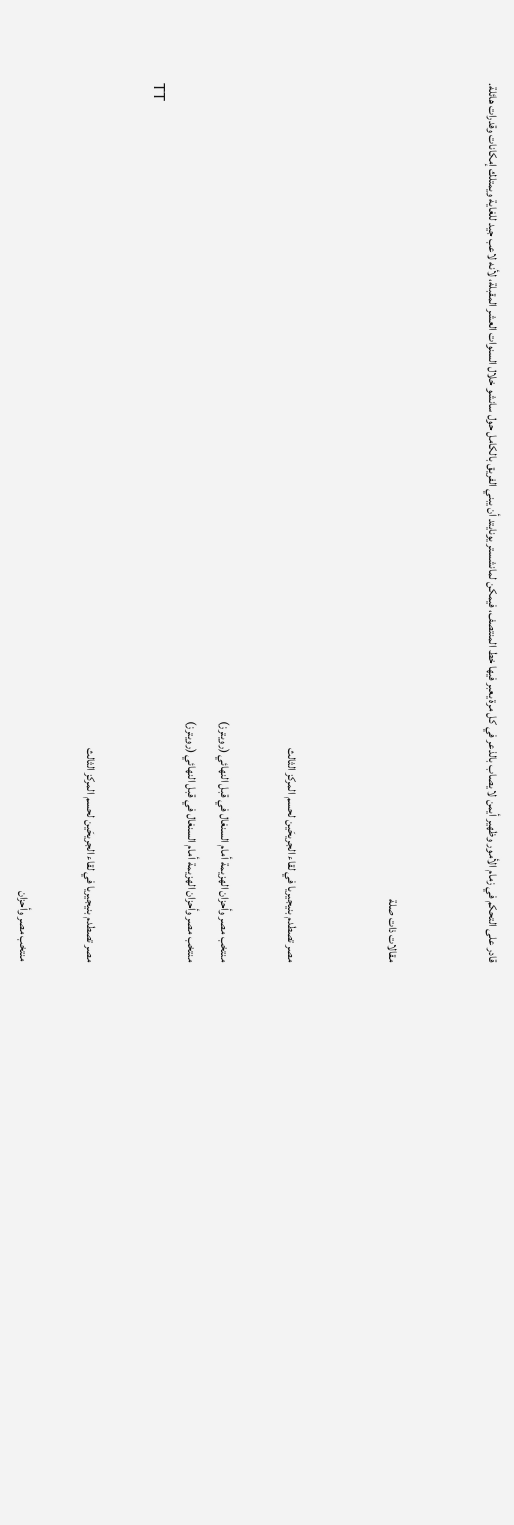قادر على التحكم في زمام الأمور وظهير أيمن لا يصاب بالذعر في كل مرة يعبر فيها خط المنتصف، فيمكن لمانشستر يونايتد أن يبني الفريق بالكامل حول سانشو خلال السنوات العشر المقبلة، لأنه لاعب جيد للغاية ويمتلك إمكانات وقدرات هائلة.


مقالات ذات صلة


مصر تصطدم بنيجيريا في لقاء الجريحَين لحسم المركز الثالث

منتخب مصر وأحزان الهزيمة أمام السنغال في قبل النهائي (رويترز)
منتخب مصر وأحزان الهزيمة أمام السنغال في قبل النهائي (رويترز)
TT

مصر تصطدم بنيجيريا في لقاء الجريحَين لحسم المركز الثالث

منتخب مصر وأحزان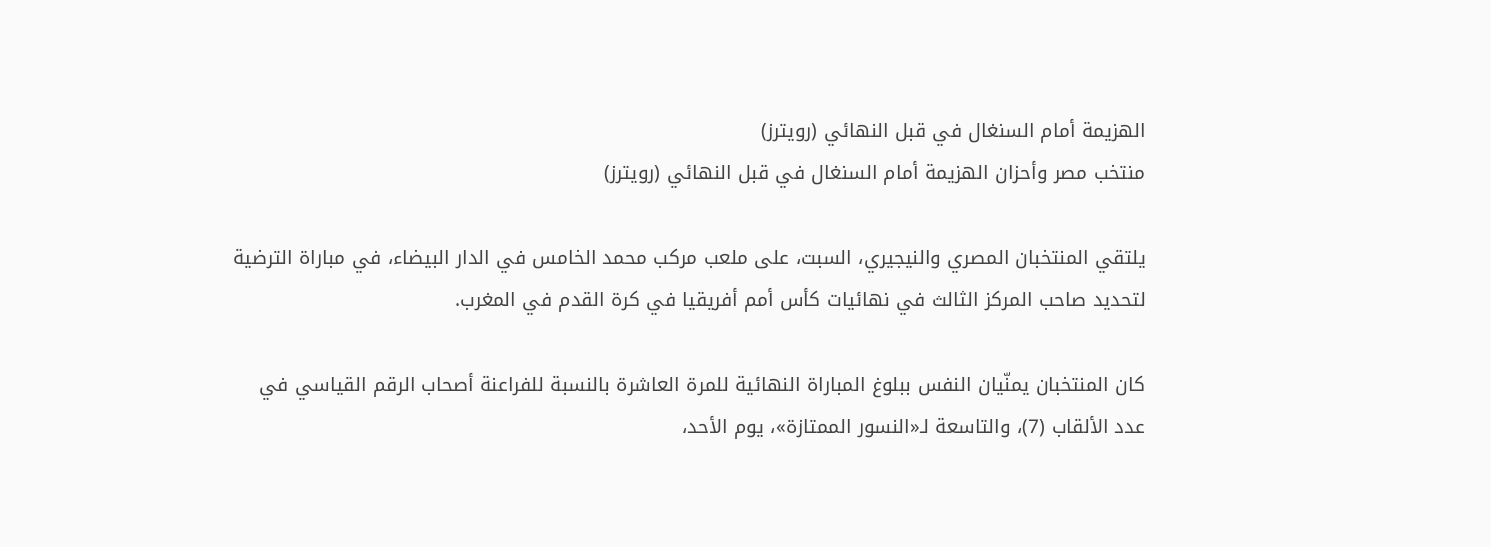الهزيمة أمام السنغال في قبل النهائي (رويترز)
منتخب مصر وأحزان الهزيمة أمام السنغال في قبل النهائي (رويترز)

يلتقي المنتخبان المصري والنيجيري، السبت، على ملعب مركب محمد الخامس في الدار البيضاء، في مباراة الترضية لتحديد صاحب المركز الثالث في نهائيات كأس أمم أفريقيا في كرة القدم في المغرب.

كان المنتخبان يمنّيان النفس ببلوغ المباراة النهائية للمرة العاشرة بالنسبة للفراعنة أصحاب الرقم القياسي في عدد الألقاب (7)، والتاسعة لـ«النسور الممتازة»، يوم الأحد،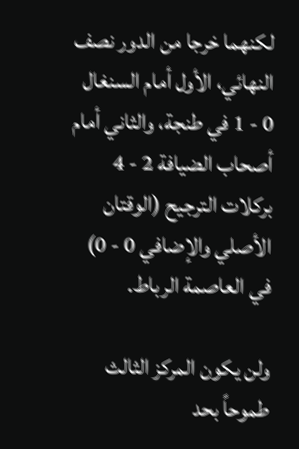لكنهما خرجا من الدور نصف النهائي، الأول أمام السنغال 0 - 1 في طنجة، والثاني أمام أصحاب الضيافة 2 - 4 بركلات الترجيح (الوقتان الأصلي والإضافي 0 - 0) في العاصمة الرباط.

ولن يكون المركز الثالث طموحاً بحد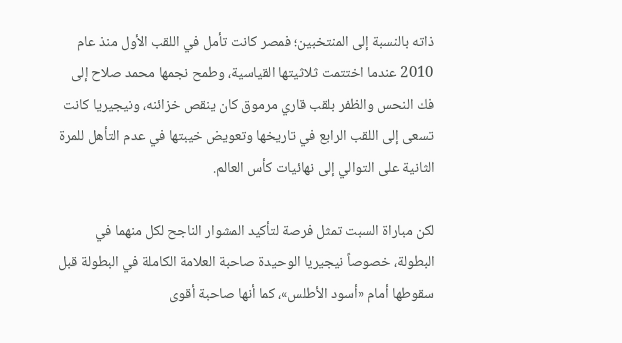ذاته بالنسبة إلى المنتخبين؛ فمصر كانت تأمل في اللقب الأول منذ عام 2010 عندما اختتمت ثلاثيتها القياسية، وطمح نجمها محمد صلاح إلى فك النحس والظفر بلقب قاري مرموق كان ينقص خزائنه، ونيجيريا كانت تسعى إلى اللقب الرابع في تاريخها وتعويض خيبتها في عدم التأهل للمرة الثانية على التوالي إلى نهائيات كأس العالم.

لكن مباراة السبت تمثل فرصة لتأكيد المشوار الناجح لكل منهما في البطولة، خصوصاً نيجيريا الوحيدة صاحبة العلامة الكاملة في البطولة قبل سقوطها أمام «أسود الأطلس»، كما أنها صاحبة أقوى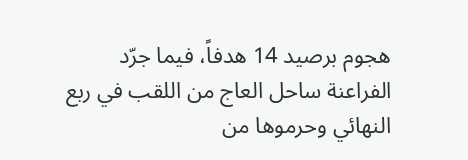هجوم برصيد 14 هدفاً، فيما جرّد الفراعنة ساحل العاج من اللقب في ربع النهائي وحرموها من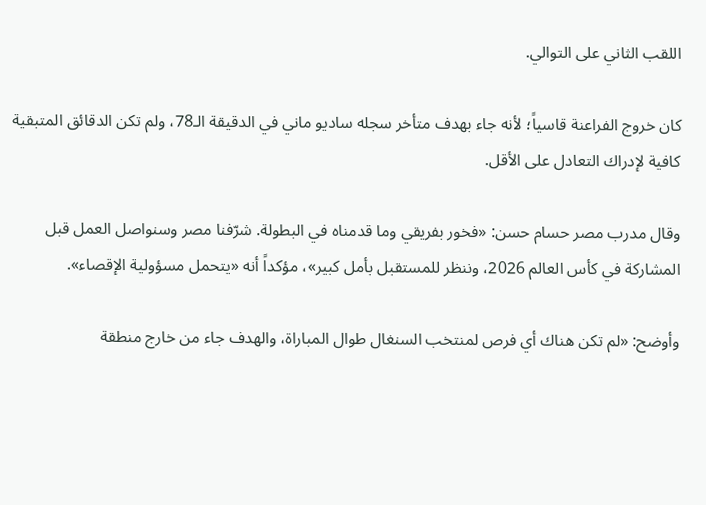اللقب الثاني على التوالي.

كان خروج الفراعنة قاسياً؛ لأنه جاء بهدف متأخر سجله ساديو ماني في الدقيقة الـ78، ولم تكن الدقائق المتبقية كافية لإدراك التعادل على الأقل.

وقال مدرب مصر حسام حسن: «فخور بفريقي وما قدمناه في البطولة. شرّفنا مصر وسنواصل العمل قبل المشاركة في كأس العالم 2026، وننظر للمستقبل بأمل كبير»، مؤكداً أنه «يتحمل مسؤولية الإقصاء».

وأوضح: «لم تكن هناك أي فرص لمنتخب السنغال طوال المباراة، والهدف جاء من خارج منطقة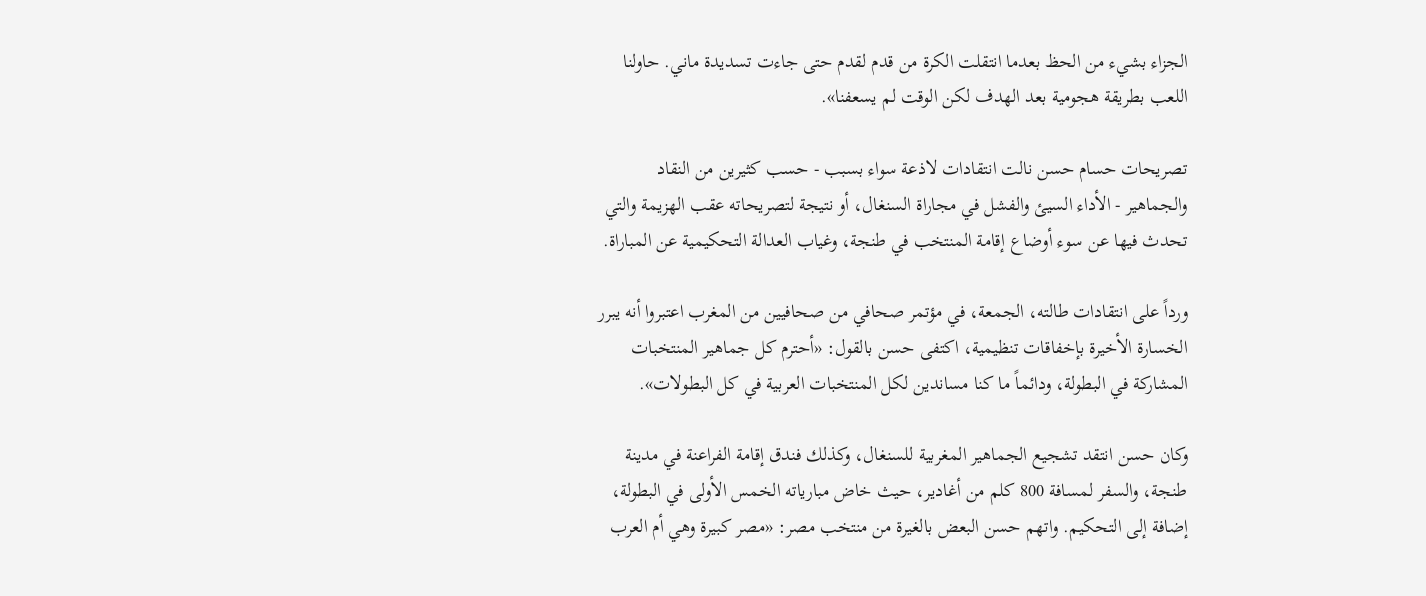الجزاء بشيء من الحظ بعدما انتقلت الكرة من قدم لقدم حتى جاءت تسديدة ماني. حاولنا اللعب بطريقة هجومية بعد الهدف لكن الوقت لم يسعفنا».

تصريحات حسام حسن نالت انتقادات لاذعة سواء بسبب - حسب كثيرين من النقاد والجماهير - الأداء السيئ والفشل في مجاراة السنغال، أو نتيجة لتصريحاته عقب الهزيمة والتي تحدث فيها عن سوء أوضاع إقامة المنتخب في طنجة، وغياب العدالة التحكيمية عن المباراة.

ورداً على انتقادات طالته، الجمعة، في مؤتمر صحافي من صحافيين من المغرب اعتبروا أنه يبرر الخسارة الأخيرة بإخفاقات تنظيمية، اكتفى حسن بالقول: «أحترم كل جماهير المنتخبات المشاركة في البطولة، ودائماً ما كنا مساندين لكل المنتخبات العربية في كل البطولات».

وكان حسن انتقد تشجيع الجماهير المغربية للسنغال، وكذلك فندق إقامة الفراعنة في مدينة طنجة، والسفر لمسافة 800 كلم من أغادير، حيث خاض مبارياته الخمس الأولى في البطولة، إضافة إلى التحكيم. واتهم حسن البعض بالغيرة من منتخب مصر: «مصر كبيرة وهي أم العرب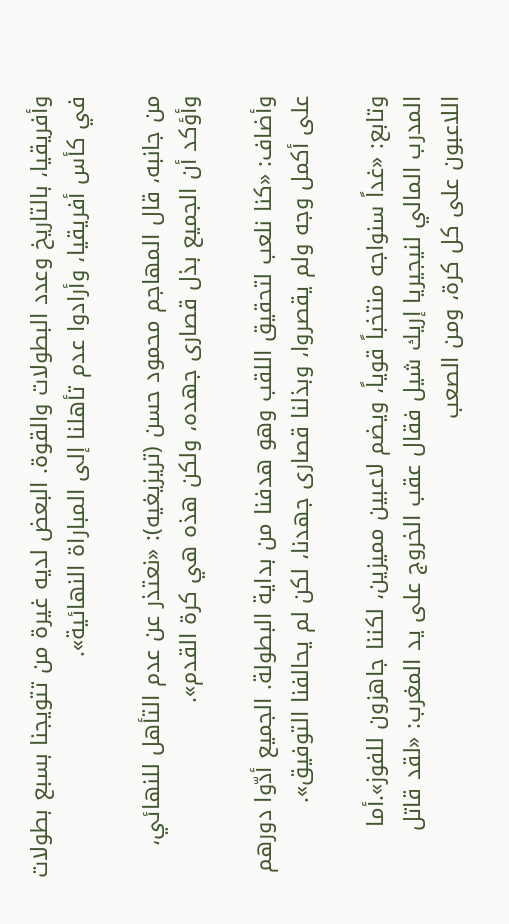وأفريقيا، بالتاريخ وعدد البطولات والقوة. البعض لديه غيرة من تتويجنا بسبع بطولات في كأس أفريقيا، وأرادوا عدم تأهلنا إلى المباراة النهائية».

من جانبه، قال المهاجم محمود حسن (تريزيغيه): «نعتذر عن عدم التأهل للنهائي، وأؤكد أن الجميع بذل قصارى جهده، ولكن هذه هي كرة القدم».

وأضاف: «كنا نلعب لتحقيق اللقب وهو هدفنا من بداية البطولة. الجميع أدّوا دورهم على أكمل وجه ولم يقصروا، وبذلنا قصارى جهدنا، لكن لم يحالفنا التوفيق».

وتابع: «غداً سنواجه منتخباً قوياً، ويضم لاعبين مميزين، لكننا جاهزون للفوز».أما المدرب المالي لنيجيريا إريك شيل فقال عقب الخروج على يد المغرب: «لقد قاتل اللاعبون على كل كرة، ومن الصعب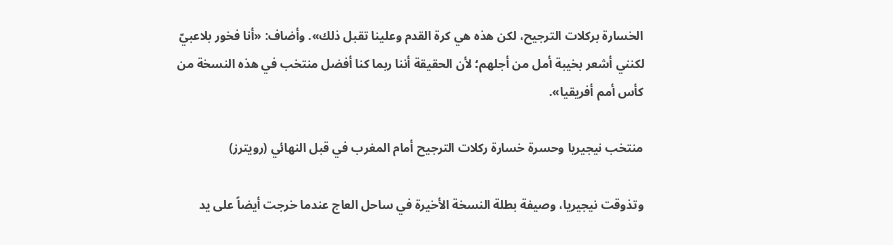الخسارة بركلات الترجيح، لكن هذه هي كرة القدم وعلينا تقبل ذلك». وأضاف: «أنا فخور بلاعبيّ لكنني أشعر بخيبة أمل من أجلهم؛ لأن الحقيقة أننا ربما كنا أفضل منتخب في هذه النسخة من كأس أمم أفريقيا».

منتخب نيجيريا وحسرة خسارة ركلات الترجيح أمام المغرب في قبل النهائي (رويترز)

وتذوقت نيجيريا، وصيفة بطلة النسخة الأخيرة في ساحل العاج عندما خرجت أيضاً على يد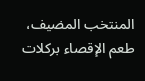المنتخب المضيف، طعم الإقصاء بركلات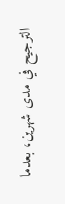الترجيح في مدى شهرين، بعدما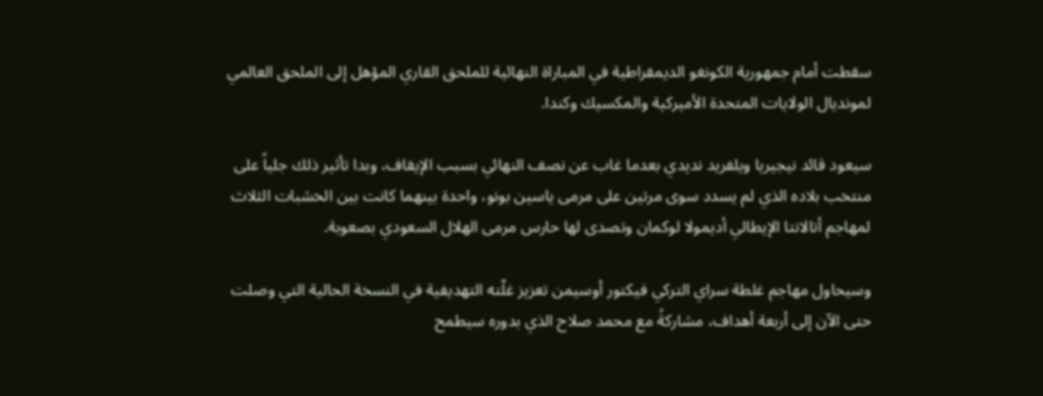سقطت أمام جمهورية الكونغو الديمقراطية في المباراة النهائية للملحق القاري المؤهل إلى الملحق العالمي لمونديال الولايات المتحدة الأميركية والمكسيك وكندا.

سيعود قائد نيجيريا ويلفريد نديدي بعدما غاب عن نصف النهائي بسبب الإيقاف، وبدا تأثير ذلك جلياً على منتخب بلاده الذي لم يسدد سوى مرتين على مرمى ياسين بونو، واحدة بينهما كانت بين الخشبات الثلاث لمهاجم أتالانتا الإيطالي أديمولا لوكمان وتصدى لها حارس مرمى الهلال السعودي بصعوبة.

وسيحاول مهاجم غلطة سراي التركي فيكتور أوسيمن تعزيز غلّته التهديفية في النسخة الحالية التي وصلت حتى الآن إلى أربعة أهداف، مشاركةً مع محمد صلاح الذي بدوره سيطمح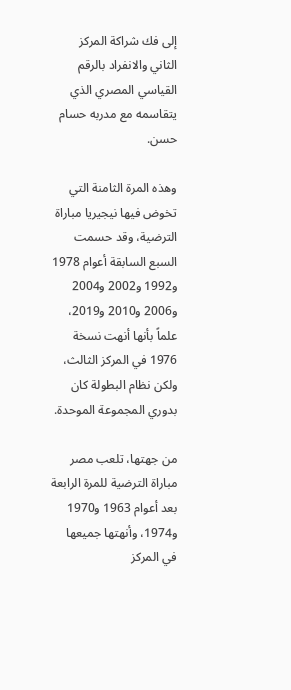إلى فك شراكة المركز الثاني والانفراد بالرقم القياسي المصري الذي يتقاسمه مع مدربه حسام حسن.

وهذه المرة الثامنة التي تخوض فيها نيجيريا مباراة الترضية، وقد حسمت السبع السابقة أعوام 1978 و1992 و2002 و2004 و2006 و2010 و2019، علماً بأنها أنهت نسخة 1976 في المركز الثالث، ولكن نظام البطولة كان بدوري المجموعة الموحدة.

من جهتها، تلعب مصر مباراة الترضية للمرة الرابعة بعد أعوام 1963 و1970 و1974، وأنهتها جميعها في المركز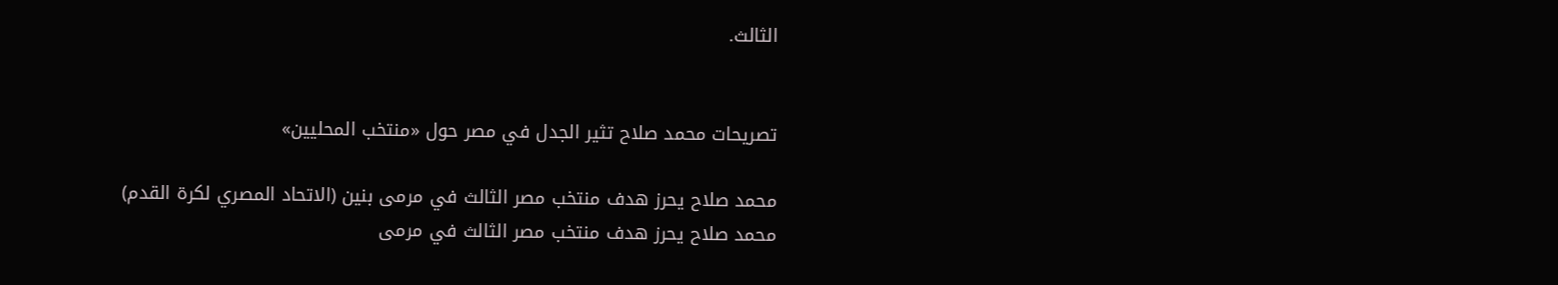الثالث.


تصريحات محمد صلاح تثير الجدل في مصر حول «منتخب المحليين»

محمد صلاح يحرز هدف منتخب مصر الثالث في مرمى بنين (الاتحاد المصري لكرة القدم)
محمد صلاح يحرز هدف منتخب مصر الثالث في مرمى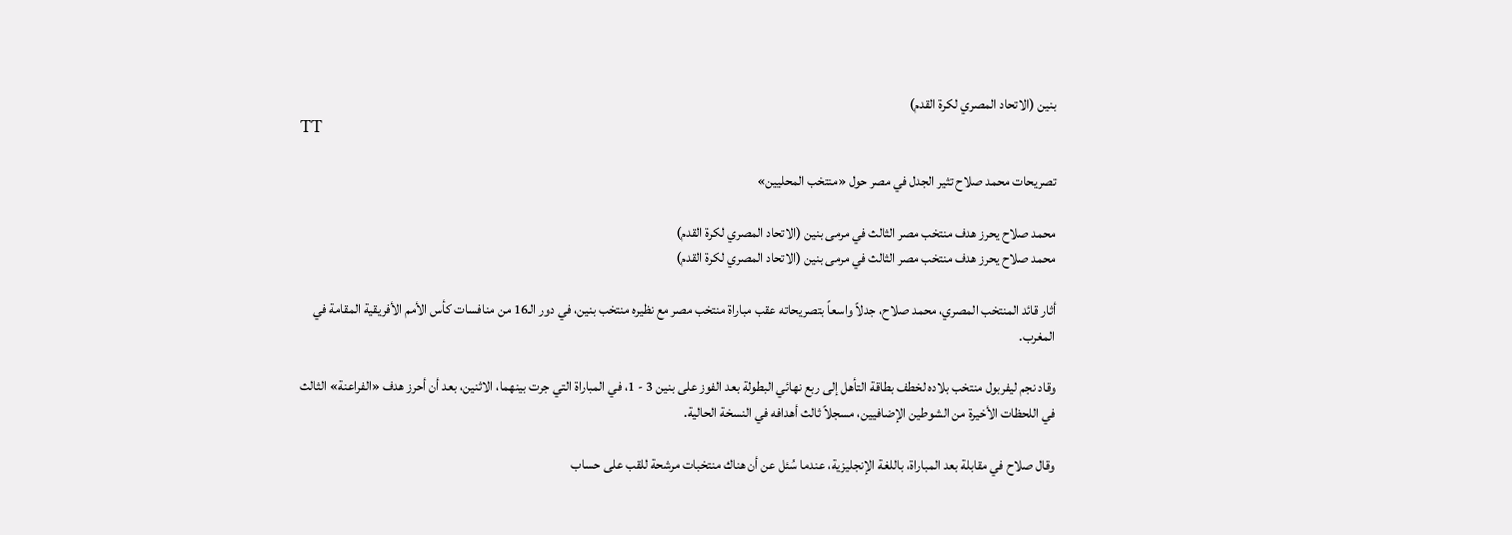بنين (الاتحاد المصري لكرة القدم)
TT

تصريحات محمد صلاح تثير الجدل في مصر حول «منتخب المحليين»

محمد صلاح يحرز هدف منتخب مصر الثالث في مرمى بنين (الاتحاد المصري لكرة القدم)
محمد صلاح يحرز هدف منتخب مصر الثالث في مرمى بنين (الاتحاد المصري لكرة القدم)

أثار قائد المنتخب المصري، محمد صلاح، جدلاً واسعاً بتصريحاته عقب مباراة منتخب مصر مع نظيره منتخب بنين، في دور الـ16 من منافسات كأس الأمم الأفريقية المقامة في المغرب.

وقاد نجم ليفربول منتخب بلاده لخطف بطاقة التأهل إلى ربع نهائي البطولة بعد الفوز على بنين 3 - 1، في المباراة التي جرت بينهما، الاثنين، بعد أن أحرز هدف «الفراعنة» الثالث في اللحظات الأخيرة من الشوطين الإضافيين، مسجلاً ثالث أهدافه في النسخة الحالية.

وقال صلاح في مقابلة بعد المباراة، باللغة الإنجليزية، عندما سُئل عن أن هناك منتخبات مرشحة للقب على حساب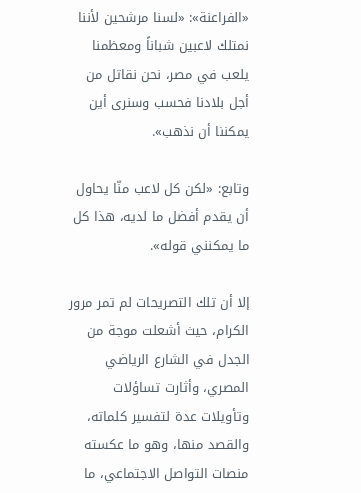«الفراعنة»: «لسنا مرشحين لأننا نمتلك لاعبين شباناً ومعظمنا يلعب في مصر، نحن نقاتل من أجل بلادنا فحسب وسنرى أين يمكننا أن نذهب».

وتابع: «لكن كل لاعب منّا يحاول أن يقدم أفضل ما لديه، هذا كل ما يمكنني قوله».

إلا أن تلك التصريحات لم تمر مرور الكرام، حيث أشعلت موجة من الجدل في الشارع الرياضي المصري، وأثارت تساؤلات وتأويلات عدة لتفسير كلماته، والقصد منها، وهو ما عكسته منصات التواصل الاجتماعي، ما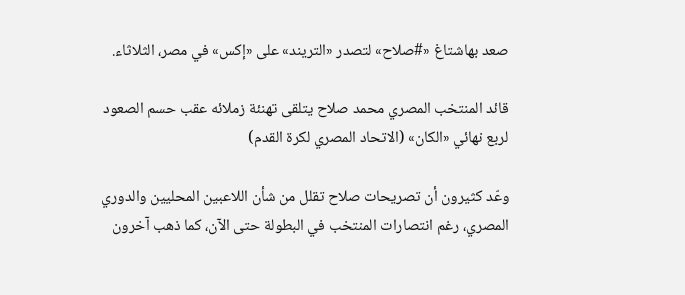صعد بهاشتاغ «#صلاح» لتصدر «التريند» على «إكس» في مصر، الثلاثاء.

قائد المنتخب المصري محمد صلاح يتلقى تهنئة زملائه عقب حسم الصعود لربع نهائي «الكان» (الاتحاد المصري لكرة القدم)

وعّد كثيرون أن تصريحات صلاح تقلل من شأن اللاعبين المحليين والدوري المصري، رغم انتصارات المنتخب في البطولة حتى الآن، كما ذهب آخرون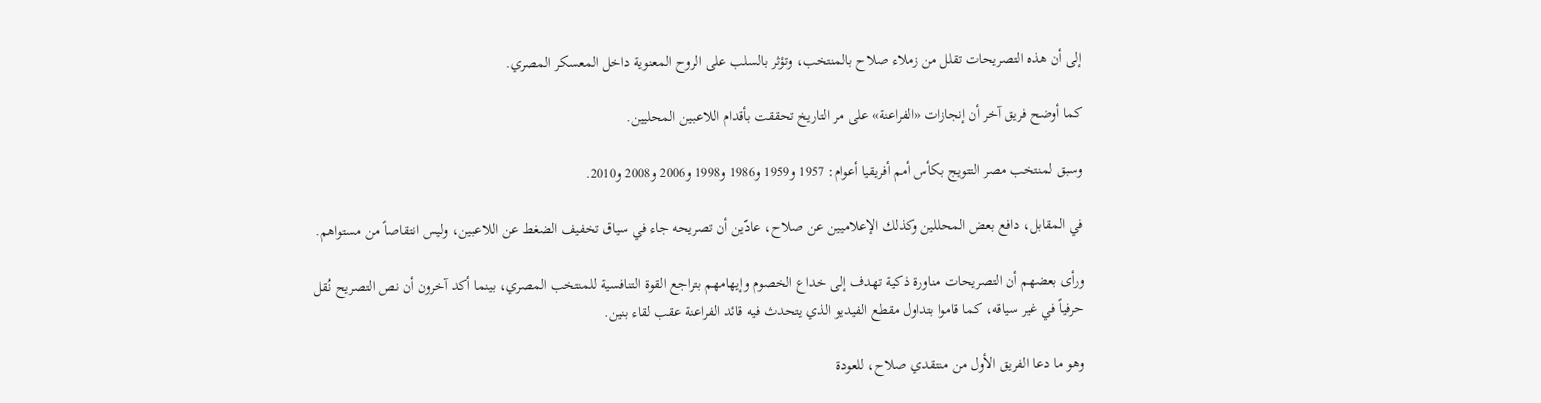إلى أن هذه التصريحات تقلل من زملاء صلاح بالمنتخب، وتؤثر بالسلب على الروح المعنوية داخل المعسكر المصري.

كما أوضح فريق آخر أن إنجازات «الفراعنة» على مر التاريخ تحققت بأقدام اللاعبين المحليين.

وسبق لمنتخب مصر التتويج بكأس أمم أفريقيا أعوام: 1957 و1959 و1986 و1998 و2006 و2008 و2010.

في المقابل، دافع بعض المحللين وكذلك الإعلاميين عن صلاح، عادّين أن تصريحه جاء في سياق تخفيف الضغط عن اللاعبين، وليس انتقاصاً من مستواهم.

ورأى بعضهم أن التصريحات مناورة ذكية تهدف إلى خداع الخصوم وإيهامهم بتراجع القوة التنافسية للمنتخب المصري، بينما أكد آخرون أن نص التصريح نُقل حرفياً في غير سياقه، كما قاموا بتداول مقطع الفيديو الذي يتحدث فيه قائد الفراعنة عقب لقاء بنين.

وهو ما دعا الفريق الأول من منتقدي صلاح، للعودة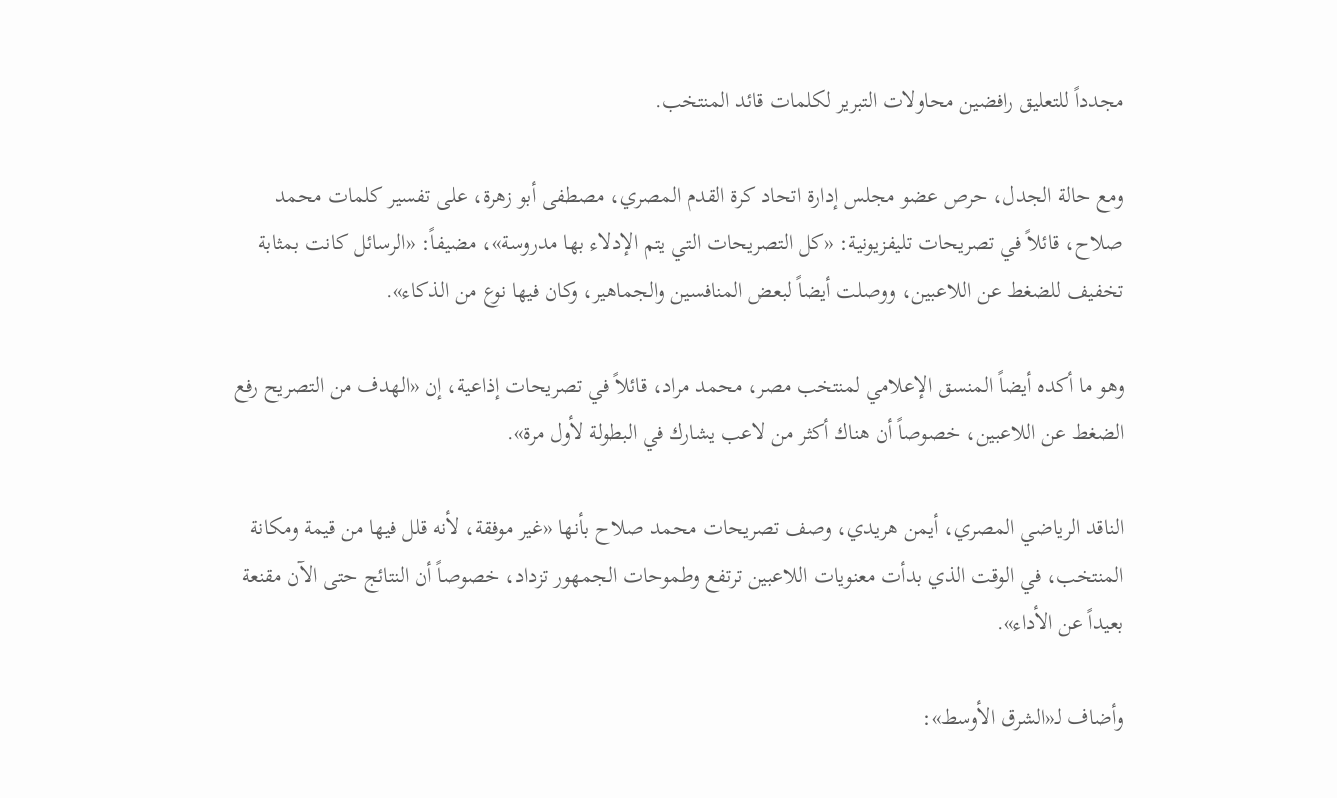مجدداً للتعليق رافضين محاولات التبرير لكلمات قائد المنتخب.

ومع حالة الجدل، حرص عضو مجلس إدارة اتحاد كرة القدم المصري، مصطفى أبو زهرة، على تفسير كلمات محمد صلاح، قائلاً في تصريحات تليفزيونية: «كل التصريحات التي يتم الإدلاء بها مدروسة»، مضيفاً: «الرسائل كانت بمثابة تخفيف للضغط عن اللاعبين، ووصلت أيضاً لبعض المنافسين والجماهير، وكان فيها نوع من الذكاء».

وهو ما أكده أيضاً المنسق الإعلامي لمنتخب مصر، محمد مراد، قائلاً في تصريحات إذاعية، إن «الهدف من التصريح رفع الضغط عن اللاعبين، خصوصاً أن هناك أكثر من لاعب يشارك في البطولة لأول مرة».

الناقد الرياضي المصري، أيمن هريدي، وصف تصريحات محمد صلاح بأنها «غير موفقة، لأنه قلل فيها من قيمة ومكانة المنتخب، في الوقت الذي بدأت معنويات اللاعبين ترتفع وطموحات الجمهور تزداد، خصوصاً أن النتائج حتى الآن مقنعة بعيداً عن الأداء».

وأضاف لـ«الشرق الأوسط»: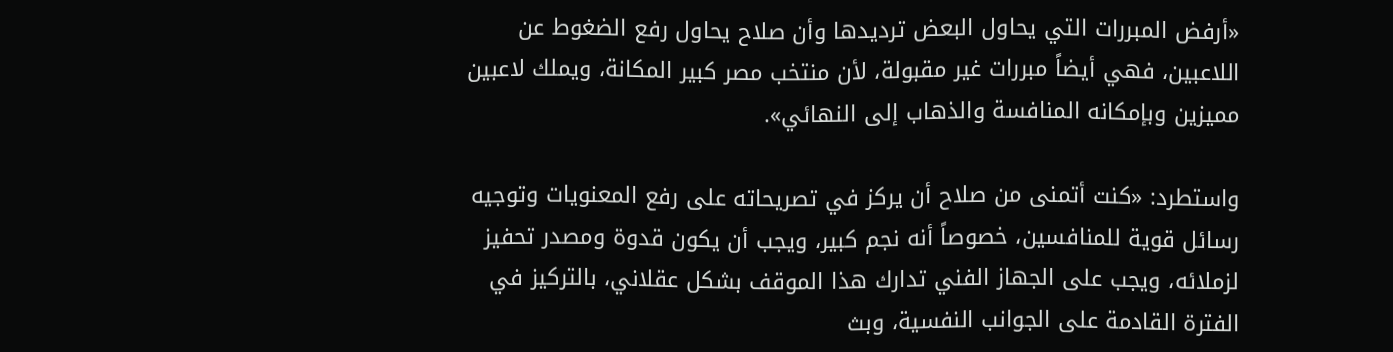«أرفض المبررات التي يحاول البعض ترديدها وأن صلاح يحاول رفع الضغوط عن اللاعبين، فهي أيضاً مبررات غير مقبولة، لأن منتخب مصر كبير المكانة، ويملك لاعبين مميزين وبإمكانه المنافسة والذهاب إلى النهائي».

واستطرد: «كنت أتمنى من صلاح أن يركز في تصريحاته على رفع المعنويات وتوجيه رسائل قوية للمنافسين، خصوصاً أنه نجم كبير، ويجب أن يكون قدوة ومصدر تحفيز لزملائه، ويجب على الجهاز الفني تدارك هذا الموقف بشكل عقلاني، بالتركيز في الفترة القادمة على الجوانب النفسية، وبث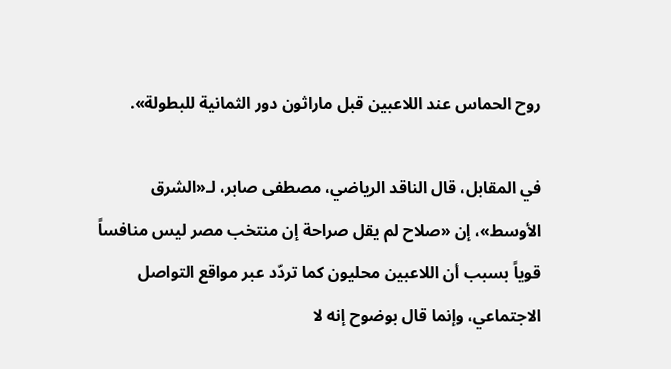روح الحماس عند اللاعبين قبل ماراثون دور الثمانية للبطولة».

في المقابل، قال الناقد الرياضي، مصطفى صابر، لـ«الشرق الأوسط»، إن «صلاح لم يقل صراحة إن منتخب مصر ليس منافساً قوياً بسبب أن اللاعبين محليون كما تردّد عبر مواقع التواصل الاجتماعي، وإنما قال بوضوح إنه لا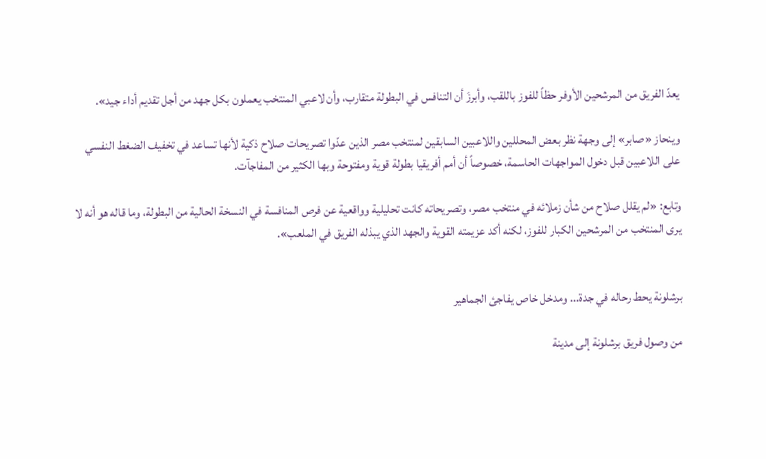يعدّ الفريق من المرشحين الأوفر حظاً للفوز باللقب، وأبرزَ أن التنافس في البطولة متقارب، وأن لاعبي المنتخب يعملون بكل جهد من أجل تقديم أداء جيد».

وينحاز «صابر» إلى وجهة نظر بعض المحللين واللاعبين السابقين لمنتخب مصر الذين عدّوا تصريحات صلاح ذكية لأنها تساعد في تخفيف الضغط النفسي على اللاعبين قبل دخول المواجهات الحاسمة، خصوصاً أن أمم أفريقيا بطولة قوية ومفتوحة وبها الكثير من المفاجآت.

وتابع: «لم يقلل صلاح من شأن زملائه في منتخب مصر، وتصريحاته كانت تحليلية وواقعية عن فرص المنافسة في النسخة الحالية من البطولة، وما قاله هو أنه لا يرى المنتخب من المرشحين الكبار للفوز، لكنه أكد عزيمته القوية والجهد الذي يبذله الفريق في الملعب».


برشلونة يحط رحاله في جدة... ومدخل خاص يفاجئ الجماهير

من وصول فريق برشلونة إلى مدينة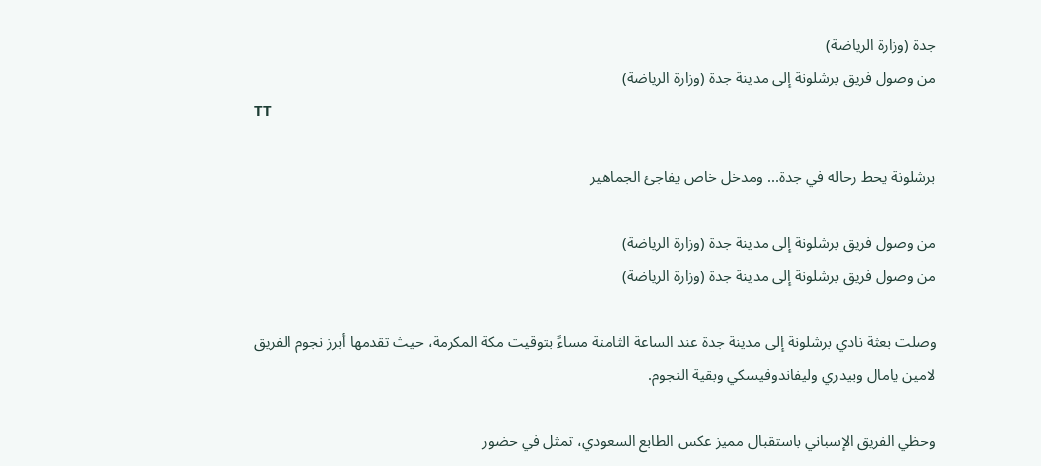جدة (وزارة الرياضة)
من وصول فريق برشلونة إلى مدينة جدة (وزارة الرياضة)
TT

برشلونة يحط رحاله في جدة... ومدخل خاص يفاجئ الجماهير

من وصول فريق برشلونة إلى مدينة جدة (وزارة الرياضة)
من وصول فريق برشلونة إلى مدينة جدة (وزارة الرياضة)

وصلت بعثة نادي برشلونة إلى مدينة جدة عند الساعة الثامنة مساءً بتوقيت مكة المكرمة، حيث تقدمها أبرز نجوم الفريق لامين يامال وبيدري وليفاندوفيسكي وبقية النجوم.

وحظي الفريق الإسباني باستقبال مميز عكس الطابع السعودي، تمثل في حضور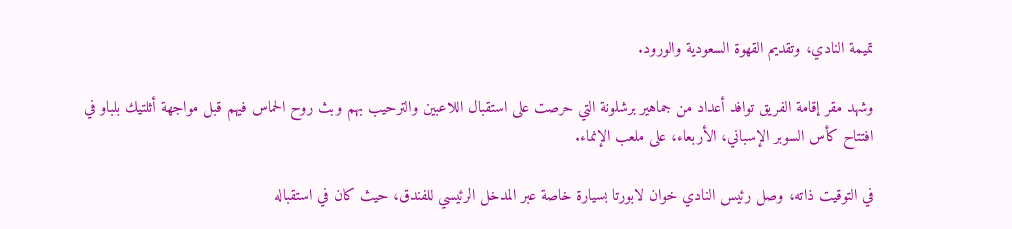تميمة النادي، وتقديم القهوة السعودية والورود.

وشهد مقر إقامة الفريق توافد أعداد من جماهير برشلونة التي حرصت على استقبال اللاعبين والترحيب بهم وبث روح الحماس فيهم قبل مواجهة أثلتيك بلباو في افتتاح كأس السوبر الإسباني، الأربعاء، على ملعب الإنماء.

في التوقيت ذاته، وصل رئيس النادي خوان لابورتا بسيارة خاصة عبر المدخل الرئيسي للفندق، حيث كان في استقباله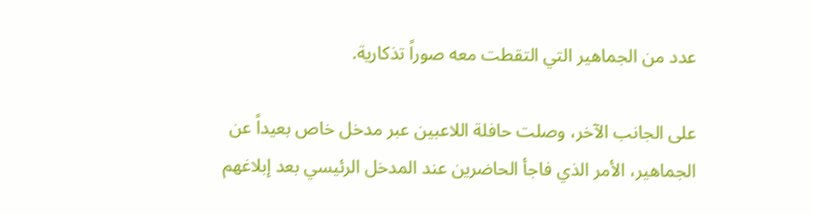عدد من الجماهير التي التقطت معه صوراً تذكارية.

على الجانب الآخر، وصلت حافلة اللاعبين عبر مدخل خاص بعيداً عن الجماهير، الأمر الذي فاجأ الحاضرين عند المدخل الرئيسي بعد إبلاغهم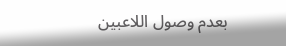بعدم وصول اللاعبين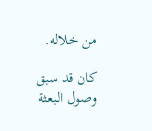من خلاله.

كان قد سبق وصول البعثة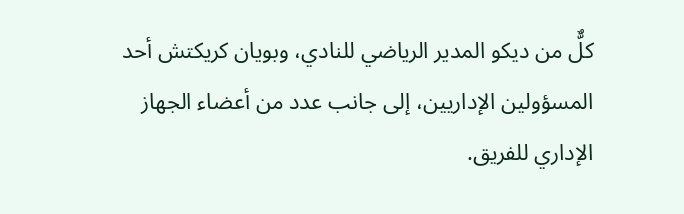كلٌّ من ديكو المدير الرياضي للنادي، وبويان كريكتش أحد المسؤولين الإداريين، إلى جانب عدد من أعضاء الجهاز الإداري للفريق.